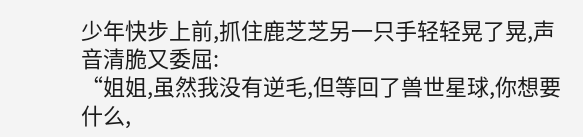少年快步上前,抓住鹿芝芝另一只手轻轻晃了晃,声音清脆又委屈:
“姐姐,虽然我没有逆毛,但等回了兽世星球,你想要什么,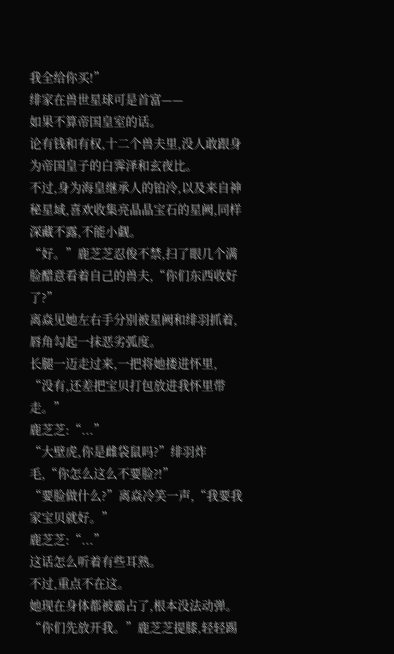我全给你买!”
绯家在兽世星球可是首富——
如果不算帝国皇室的话。
论有钱和有权,十二个兽夫里,没人敢跟身为帝国皇子的白霁泽和玄夜比。
不过,身为海皇继承人的铂泠,以及来自神秘星域,喜欢收集亮晶晶宝石的星阙,同样深藏不露,不能小觑。
“好。”鹿芝芝忍俊不禁,扫了眼几个满脸醋意看着自己的兽夫,“你们东西收好了?”
离焱见她左右手分别被星阙和绯羽抓着,唇角勾起一抹恶劣弧度。
长腿一迈走过来,一把将她搂进怀里,
“没有,还差把宝贝打包放进我怀里带走。”
鹿芝芝:“...”
“大壁虎,你是雌袋鼠吗?”绯羽炸毛,“你怎么这么不要脸?!”
“要脸做什么?”离焱冷笑一声,“我要我家宝贝就好。”
鹿芝芝:“...”
这话怎么听着有些耳熟。
不过,重点不在这。
她现在身体都被霸占了,根本没法动弹。
“你们先放开我。”鹿芝芝提膝,轻轻踢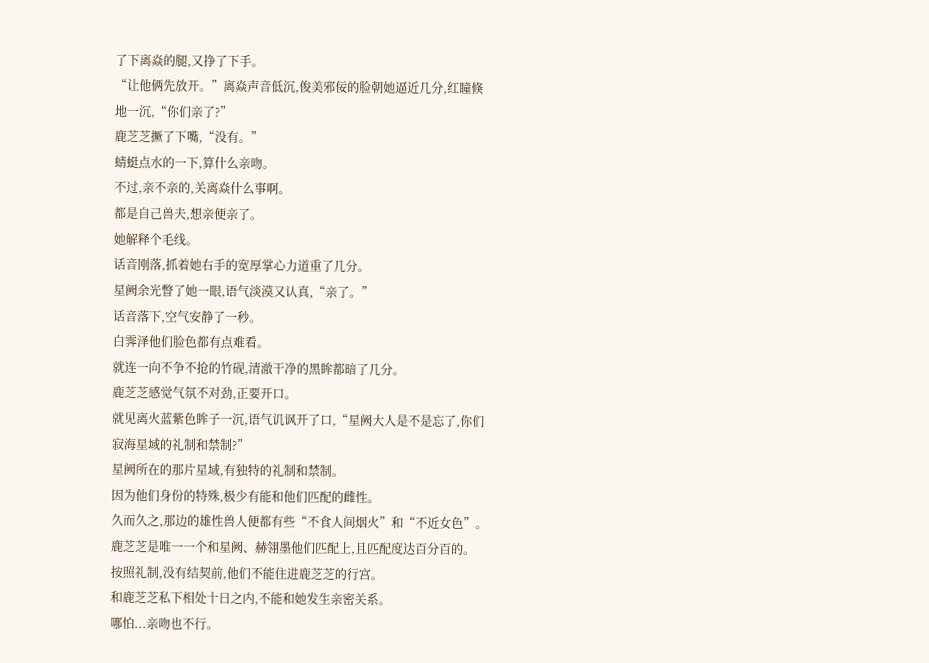了下离焱的腿,又挣了下手。
“让他俩先放开。”离焱声音低沉,俊美邪佞的脸朝她逼近几分,红瞳倏地一沉,“你们亲了?”
鹿芝芝撅了下嘴,“没有。”
蜻蜓点水的一下,算什么亲吻。
不过,亲不亲的,关离焱什么事啊。
都是自己兽夫,想亲便亲了。
她解释个毛线。
话音刚落,抓着她右手的宽厚掌心力道重了几分。
星阙余光瞥了她一眼,语气淡漠又认真,“亲了。”
话音落下,空气安静了一秒。
白霁泽他们脸色都有点难看。
就连一向不争不抢的竹砚,清澈干净的黑眸都暗了几分。
鹿芝芝感觉气氛不对劲,正要开口。
就见离火蓝紫色眸子一沉,语气讥讽开了口,“星阙大人是不是忘了,你们寂海星域的礼制和禁制?”
星阙所在的那片星域,有独特的礼制和禁制。
因为他们身份的特殊,极少有能和他们匹配的雌性。
久而久之,那边的雄性兽人便都有些“不食人间烟火”和“不近女色”。
鹿芝芝是唯一一个和星阙、赫翎墨他们匹配上,且匹配度达百分百的。
按照礼制,没有结契前,他们不能住进鹿芝芝的行宫。
和鹿芝芝私下相处十日之内,不能和她发生亲密关系。
哪怕...亲吻也不行。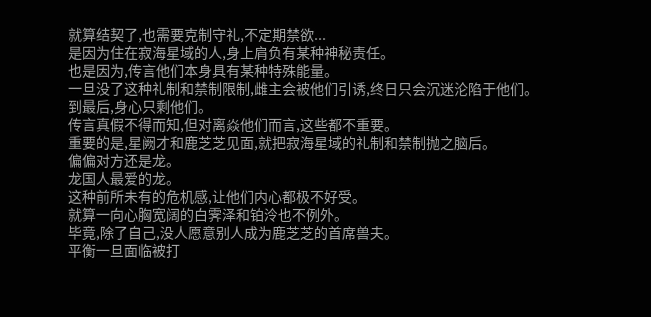就算结契了,也需要克制守礼,不定期禁欲...
是因为住在寂海星域的人,身上肩负有某种神秘责任。
也是因为,传言他们本身具有某种特殊能量。
一旦没了这种礼制和禁制限制,雌主会被他们引诱,终日只会沉迷沦陷于他们。
到最后,身心只剩他们。
传言真假不得而知,但对离焱他们而言,这些都不重要。
重要的是,星阙才和鹿芝芝见面,就把寂海星域的礼制和禁制抛之脑后。
偏偏对方还是龙。
龙国人最爱的龙。
这种前所未有的危机感,让他们内心都极不好受。
就算一向心胸宽阔的白霁泽和铂泠也不例外。
毕竟,除了自己,没人愿意别人成为鹿芝芝的首席兽夫。
平衡一旦面临被打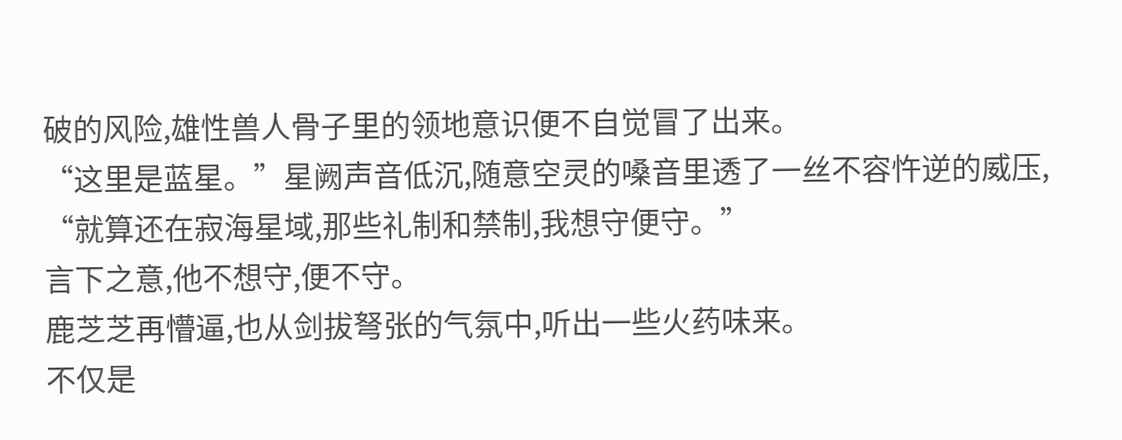破的风险,雄性兽人骨子里的领地意识便不自觉冒了出来。
“这里是蓝星。”星阙声音低沉,随意空灵的嗓音里透了一丝不容忤逆的威压,
“就算还在寂海星域,那些礼制和禁制,我想守便守。”
言下之意,他不想守,便不守。
鹿芝芝再懵逼,也从剑拔弩张的气氛中,听出一些火药味来。
不仅是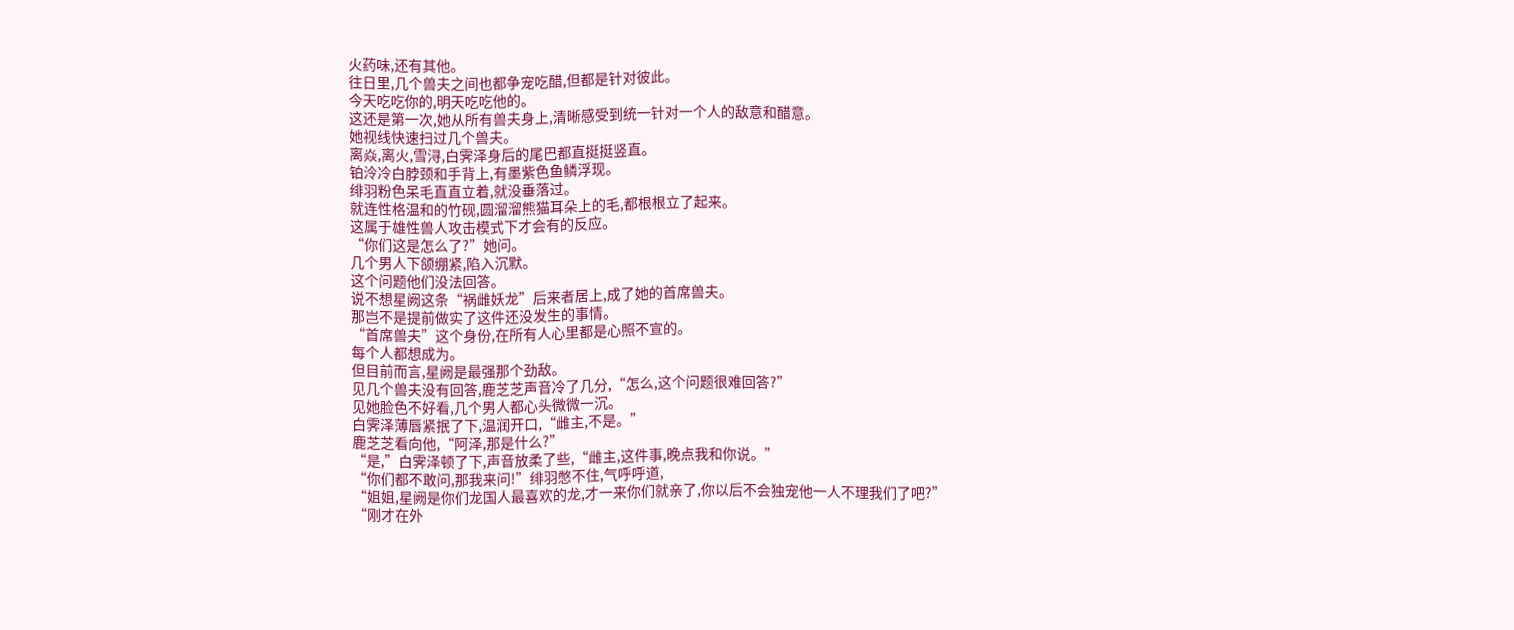火药味,还有其他。
往日里,几个兽夫之间也都争宠吃醋,但都是针对彼此。
今天吃吃你的,明天吃吃他的。
这还是第一次,她从所有兽夫身上,清晰感受到统一针对一个人的敌意和醋意。
她视线快速扫过几个兽夫。
离焱,离火,雪浔,白霁泽身后的尾巴都直挺挺竖直。
铂泠冷白脖颈和手背上,有墨紫色鱼鳞浮现。
绯羽粉色呆毛直直立着,就没垂落过。
就连性格温和的竹砚,圆溜溜熊猫耳朵上的毛,都根根立了起来。
这属于雄性兽人攻击模式下才会有的反应。
“你们这是怎么了?”她问。
几个男人下颌绷紧,陷入沉默。
这个问题他们没法回答。
说不想星阙这条“祸雌妖龙”后来者居上,成了她的首席兽夫。
那岂不是提前做实了这件还没发生的事情。
“首席兽夫”这个身份,在所有人心里都是心照不宣的。
每个人都想成为。
但目前而言,星阙是最强那个劲敌。
见几个兽夫没有回答,鹿芝芝声音冷了几分,“怎么,这个问题很难回答?”
见她脸色不好看,几个男人都心头微微一沉。
白霁泽薄唇紧抿了下,温润开口,“雌主,不是。”
鹿芝芝看向他,“阿泽,那是什么?”
“是,”白霁泽顿了下,声音放柔了些,“雌主,这件事,晚点我和你说。”
“你们都不敢问,那我来问!”绯羽憋不住,气呼呼道,
“姐姐,星阙是你们龙国人最喜欢的龙,才一来你们就亲了,你以后不会独宠他一人不理我们了吧?”
“刚才在外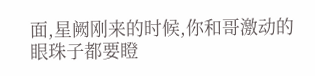面,星阙刚来的时候,你和哥激动的眼珠子都要瞪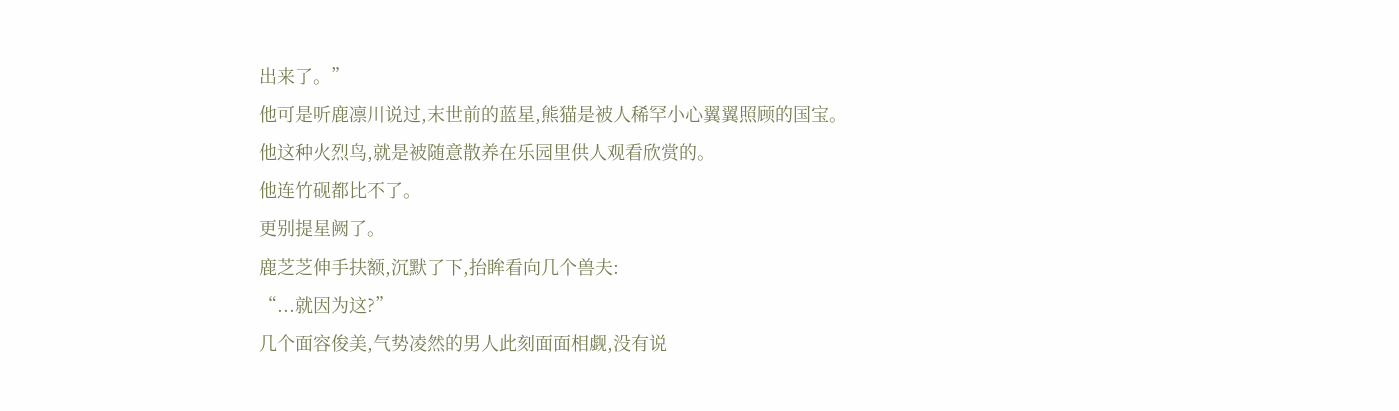出来了。”
他可是听鹿凛川说过,末世前的蓝星,熊猫是被人稀罕小心翼翼照顾的国宝。
他这种火烈鸟,就是被随意散养在乐园里供人观看欣赏的。
他连竹砚都比不了。
更别提星阙了。
鹿芝芝伸手扶额,沉默了下,抬眸看向几个兽夫:
“...就因为这?”
几个面容俊美,气势凌然的男人此刻面面相觑,没有说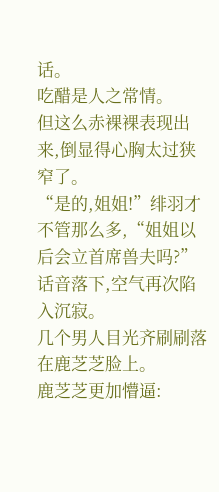话。
吃醋是人之常情。
但这么赤裸裸表现出来,倒显得心胸太过狭窄了。
“是的,姐姐!”绯羽才不管那么多,“姐姐以后会立首席兽夫吗?”
话音落下,空气再次陷入沉寂。
几个男人目光齐刷刷落在鹿芝芝脸上。
鹿芝芝更加懵逼: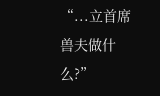“...立首席兽夫做什么?”